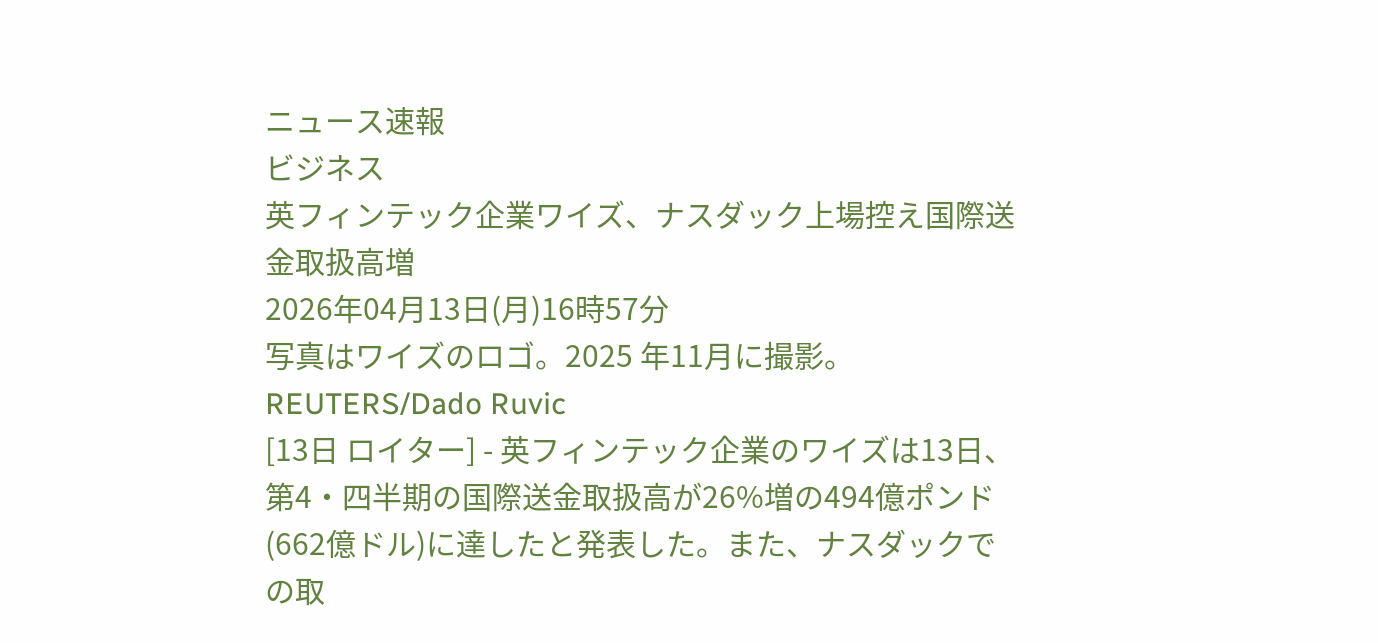ニュース速報
ビジネス
英フィンテック企業ワイズ、ナスダック上場控え国際送金取扱高増
2026年04月13日(月)16時57分
写真はワイズのロゴ。2025 年11月に撮影。REUTERS/Dado Ruvic
[13日 ロイター] - 英フィンテック企業のワイズは13日、第4・四半期の国際送金取扱高が26%増の494億ポンド(662億ドル)に達したと発表した。また、ナスダックでの取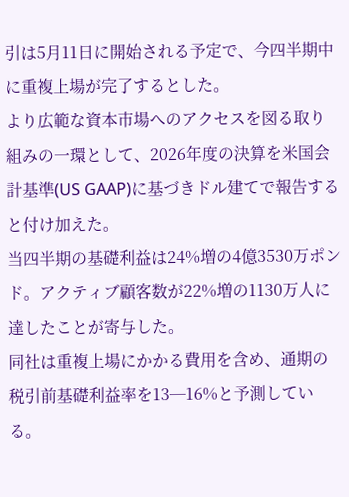引は5月11日に開始される予定で、今四半期中に重複上場が完了するとした。
より広範な資本市場へのアクセスを図る取り組みの一環として、2026年度の決算を米国会計基準(US GAAP)に基づきドル建てで報告すると付け加えた。
当四半期の基礎利益は24%増の4億3530万ポンド。アクティブ顧客数が22%増の1130万人に達したことが寄与した。
同社は重複上場にかかる費用を含め、通期の税引前基礎利益率を13─16%と予測している。